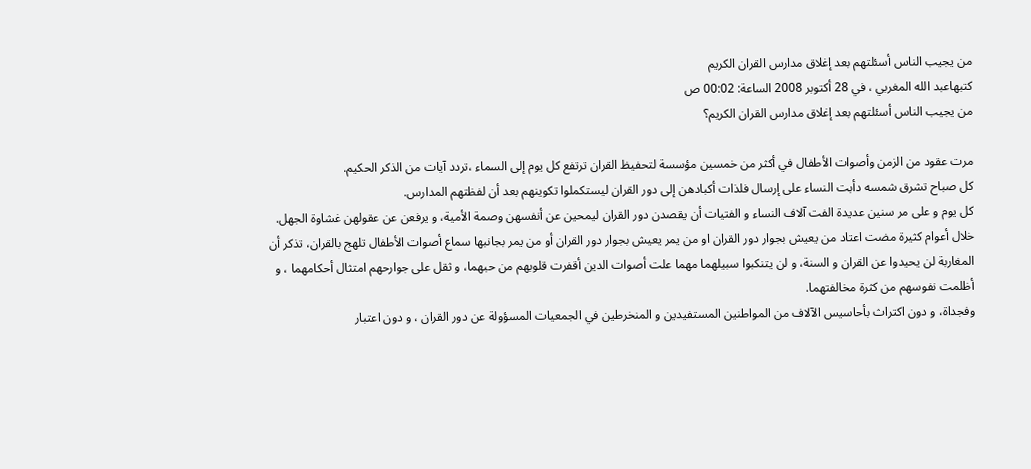من يجيب الناس أسئلتهم بعد إغلاق مدارس القران الكريم
كتبهاعبد الله المغربي ، في 28 أكتوبر 2008 الساعة: 00:02 ص
من يجيب الناس أسئلتهم بعد إغلاق مدارس القران الكريم؟

مرت عقود من الزمن وأصوات الأطفال في أكثر من خمسين مؤسسة لتحفيظ القران ترتفع كل يوم إلى السماء ،تردد آيات من الذكر الحكيم.
كل صباح تشرق شمسه دأبت النساء على إرسال فلذات أكبادهن إلى دور القران ليستكملوا تكوينهم بعد أن لفظتهم المدارس.
كل يوم و على مر سنين عديدة الفت آلاف النساء و الفتيات أن يقصدن دور القران ليمحين عن أنفسهن وصمة الأمية، و يرفعن عن عقولهن غشاوة الجهل.
خلال أعوام كثيرة مضت اعتاد من يعيش بجوار دور القران او من يمر يعيش بجوار دور القران أو من يمر بجانبها سماع أصوات الأطفال تلهج بالقران، تذكر أن المغاربة لن يحيدوا عن القران و السنة، و لن يتنكبوا سبيلهما مهما علت أصوات الدين أقفرت قلوبهم من حبهما، و ثقل على جوارحهم امتثال أحكامهما ، و أظلمت نفوسهم من كثرة مخالفتهما.
وفجداة، و دون اكتراث بأحاسيس الآلاف من المواطنين المستفيدين و المنخرطين في الجمعيات المسؤولة عن دور القران ، و دون اعتبار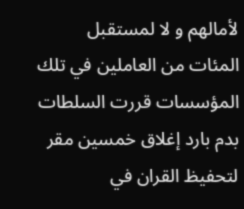لأمالهم و لا لمستقبل المئات من العاملين في تلك المؤسسات قررت السلطات بدم بارد إغلاق خمسين مقر لتحفيظ القران في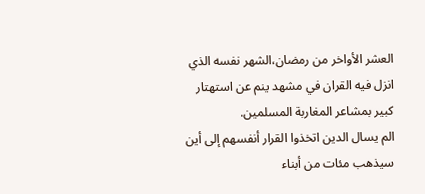العشر الأواخر من رمضان،الشهر نفسه الذي انزل فيه القران في مشهد ينم عن استهتار كبير بمشاعر المغاربة المسلمين.
الم يسال الدين اتخذوا القرار أنفسهم إلى أين سيذهب مئات من أبناء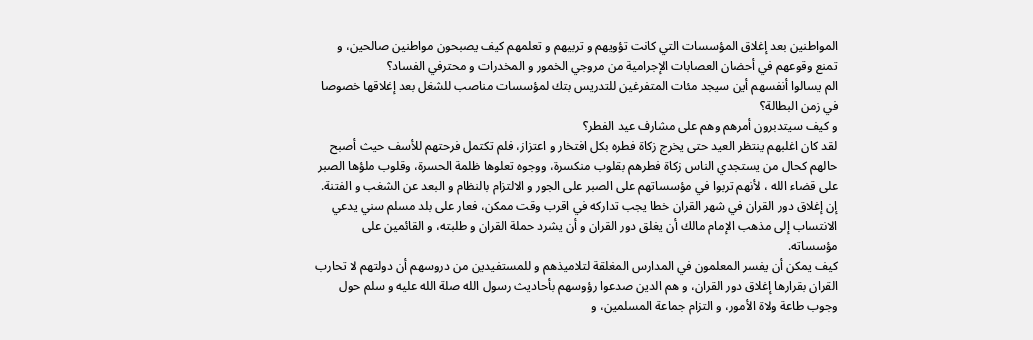المواطنين بعد إغلاق المؤسسات التي كانت تؤويهم و تربيهم و تعلمهم كيف يصبحون مواطنين صالحين، و تمنع وقوعهم في أحضان العصابات الإجرامية من مروجي الخمور و المخدرات و محترفي الفساد؟
الم يسالوا أنفسهم أين سيجد مئات المتفرغين للتدريس بتك لمؤسسات مناصب للشغل بعد إغلاقها خصوصا في زمن البطالة؟
و كيف سيتدبرون أمرهم وهم على مشارف عيد الفطر؟
لقد كان اغلبهم ينتظر العيد حتى يخرج زكاة فطره بكل افتخار و اعتزاز، فلم تكتمل فرحتهم للأسف حيث أصبح حالهم كحال من يستجدي الناس زكاة فطرهم بقلوب منكسرة، ووجوه تعلوها ظلمة الحسرة، وقلوب ملؤها الصبر على قضاء الله ، لأنهم تربوا في مؤسساتهم على الصبر على الجور و الالتزام بالنظام و البعد عن الشغب و الفتنة.
إن إغلاق دور القران في شهر القران خطا يجب تداركه في اقرب وقت ممكن، فعار على بلد مسلم سني يدعي الانتساب إلى مذهب الإمام مالك أن يغلق دور القران و أن يشرد حملة القران و طلبته، و القائمين على مؤسساته.
كيف يمكن أن يفسر المعلمون في المدارس المغلقة لتلاميذهم و للمستفيدين من دروسهم أن دولتهم لا تحارب القران بقرارها إغلاق دور القران، و هم الدين صدعوا رؤوسهم بأحاديث رسول الله صلة الله عليه و سلم حول وجوب طاعة ولاة الأمور، و التزام جماعة المسلمين، و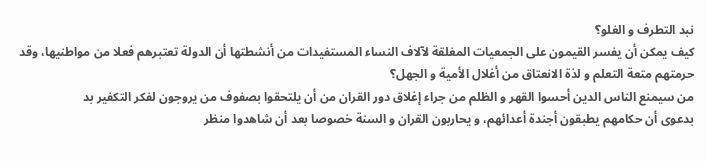نبد التطرف و الغلو؟
كيف يمكن أن يفسر القيمون على الجمعيات المغلقة لآلاف النساء المستفيدات من أنشطتها أن الدولة تعتبرهم فعلا من مواطنيها، وقد حرمتهم متعة التعلم و لذة الانعتاق من أغلال الأمية و الجهل؟
من سيمنع الناس الدين أحسوا القهر و الظلم من جراء إغلاق دور القران من أن يلتحقوا بصفوف من يروجون لفكر التكفير بد
بدعوى أن حكامهم يطبقون أجندة أعدائهم، و يحاربون القران و السنة خصوصا بعد أن شاهدوا منظر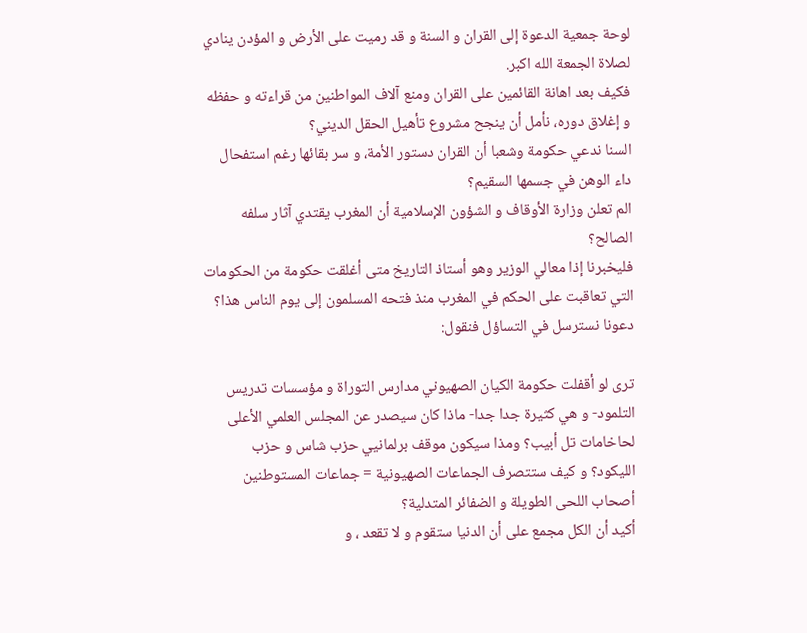لوحة جمعية الدعوة إلى القران و السنة و قد رميت على الأرض و المؤدن ينادي لصلاة الجمعة الله اكبر.
فكيف بعد اهانة القائمين على القران ومنع آلاف المواطنين من قراءته و حفظه و إغلاق دوره، نأمل أن ينجح مشروع تأهيل الحقل الديني؟
السنا ندعي حكومة وشعبا أن القران دستور الأمة، و سر بقائها رغم استفحال داء الوهن في جسمها السقيم؟
الم تعلن وزارة الأوقاف و الشؤون الإسلامية أن المغرب يقتدي آثار سلفه الصالح؟
فليخبرنا إذا معالي الوزير وهو أستاذ التاريخ متى أغلقت حكومة من الحكومات التي تعاقبت على الحكم في المغرب منذ فتحه المسلمون إلى يوم الناس هذا؟
دعونا نسترسل في التساؤل فنقول:

ترى لو أقفلت حكومة الكيان الصهيوني مدارس التوراة و مؤسسات تدريس التلمود- و هي كثيرة جدا جدا- ماذا كان سيصدر عن المجلس العلمي الأعلى لحاخامات تل أبيب؟ ومذا سيكون موقف برلمانيي حزب شاس و حزب الليكود؟ و كيف ستتصرف الجماعات الصهيونية = جماعات المستوطنين أصحاب اللحى الطويلة و الضفائر المتدلية؟
أكيد أن الكل مجمع على أن الدنيا ستقوم و لا تقعد ، و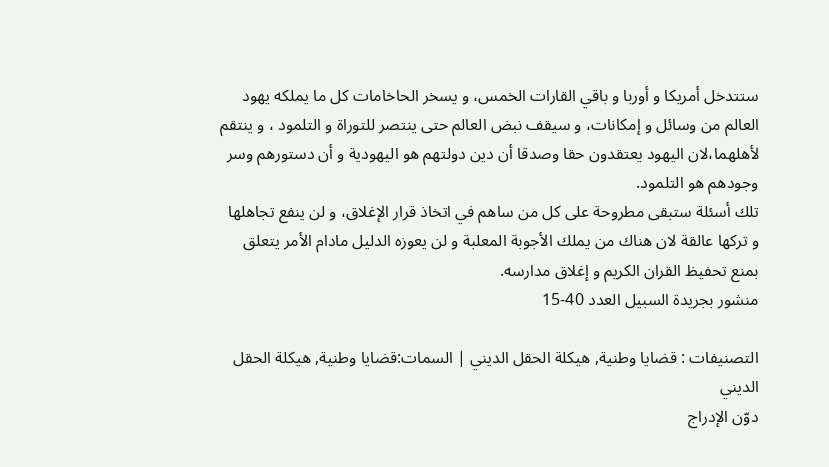ستتدخل أمريكا و أوربا و باقي القارات الخمس، و يسخر الحاخامات كل ما يملكه يهود العالم من وسائل و إمكانات، و سيقف نبض العالم حتى ينتصر للتوراة و التلمود ، و ينتقم لأهلهما،لان اليهود يعتقدون حقا وصدقا أن دين دولتهم هو اليهودية و أن دستورهم وسر وجودهم هو التلمود.
تلك أسئلة ستبقى مطروحة على كل من ساهم في اتخاذ قرار الإغلاق، و لن ينفع تجاهلها و تركها عالقة لان هناك من يملك الأجوبة المعلبة و لن يعوزه الدليل مادام الأمر يتعلق بمنع تحفيظ القران الكريم و إغلاق مدارسه.
منشور بجريدة السبيل العدد 40-15

التصنيفات : قضايا وطنية, هيكلة الحقل الديني | السمات:قضايا وطنية, هيكلة الحقل الديني
دوّن الإدراج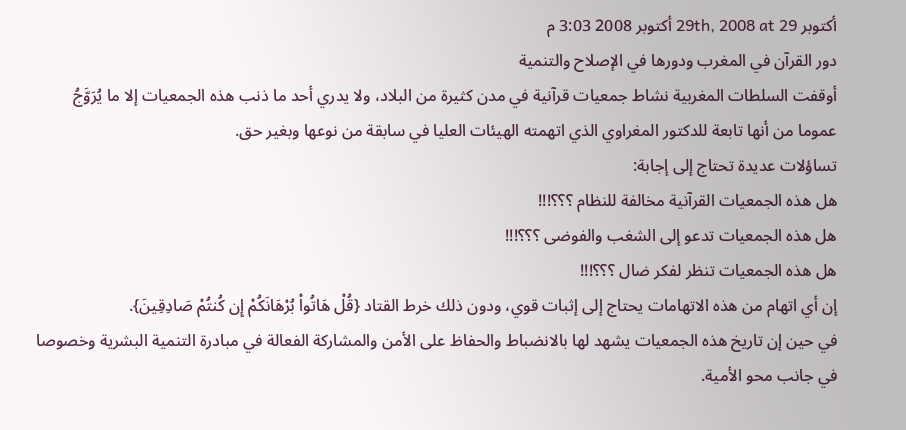أكتوبر 29th, 2008 at 29 أكتوبر 2008 3:03 م
دور القرآن في المغرب ودورها في الإصلاح والتنمية
أوقفت السلطات المغربية نشاط جمعيات قرآنية في مدن كثيرة من البلاد، ولا يدري أحد ما ذنب هذه الجمعيات إلا ما يُرَوَّجُ عموما من أنها تابعة للدكتور المغراوي الذي اتهمته الهيئات العليا في سابقة من نوعها وبغير حق.
تساؤلات عديدة تحتاج إلى إجابة:
هل هذه الجمعيات القرآنية مخالفة للنظام ؟؟؟!!!
هل هذه الجمعيات تدعو إلى الشغب والفوضى ؟؟؟!!!
هل هذه الجمعيات تنظر لفكر ضال ؟؟؟!!!
إن أي اتهام من هذه الاتهامات يحتاج إلى إثبات قوي، ودون ذلك خرط القتاد {قُلْ هَاتُواْ بُرْهَانَكُمْ إِن كُنتُمْ صَادِقِينَ}.
في حين إن تاريخ هذه الجمعيات يشهد لها بالانضباط والحفاظ على الأمن والمشاركة الفعالة في مبادرة التنمية البشرية وخصوصا في جانب محو الأمية.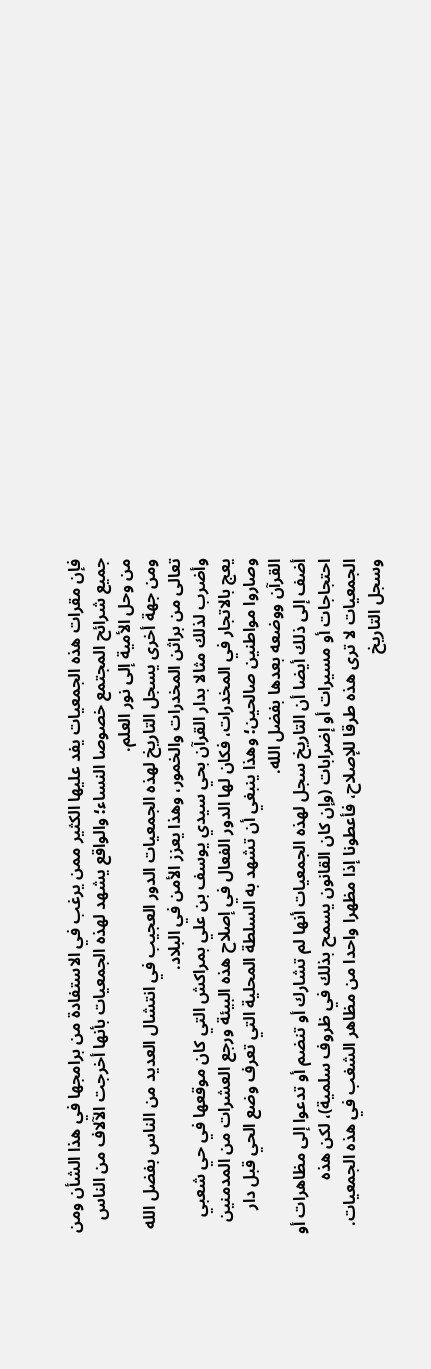فإن مقرات هذه الجمعيات يفد عليها الكثير ممن يرغب في الاستفادة من برامجها في هذا الشأن ومن جميع شرائح المجتمع خصوصا النساء؛ والواقع يشهد لهذه الجمعيات بأنها أخرجت الآلاف من الناس من وحل الأمية إلى نور العلم.
ومن جهة أخرى يسجل التاريخ لهذه الجمعيات الدور العجيب في انتشال العديد من الناس بفضل الله تعالى من براثن المخدرات والخمور، وهذا يعزز الأمن في البلاد.
وأضرب لذلك مثالا بدار القرآن بحي سيدي يوسف بن علي بمراكش التي كان موقعها في حي شعبي يعج بالاتجار في المخدرات، فكان لها الدور الفعال في إصلاح هذه البيئة ورجع العشرات من المدمنين وصاروا مواطنين صالحين؛ وهذا ينبغي أن تشهد به السلطة المحلية التي تعرف وضع الحي قبل دار القرآن ووضعه بعدها بفضل الله.
أضف إلى ذلك أيضا أن التاريخ سجل لهذه الجمعيات أنها لم تشارك أو تنضم أو تدعوا إلى مظاهرات أو احتجاجات أو مسيرات أو إضرابات (وإن كان القانون يسمح بذلك في ظروف سلمية)، لكن هذه الجمعيات لا ترى هذه طرقا للإصلاح، فأعطونا إذا مظهرا واحدا من مظاهر الشغب في هذه الجمعيات.
وسجل التاريخ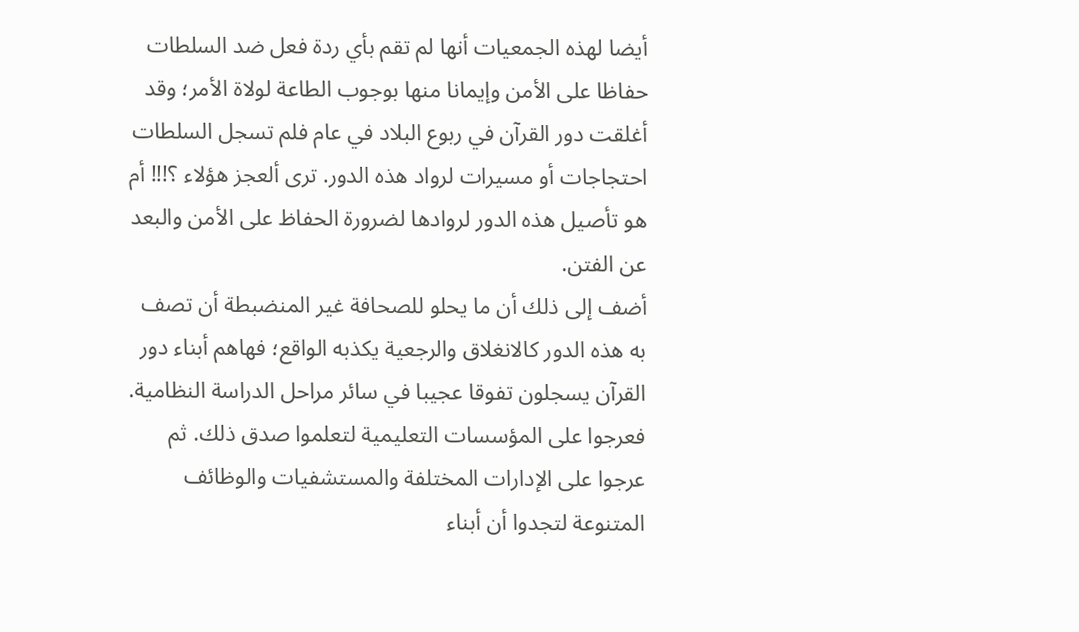أيضا لهذه الجمعيات أنها لم تقم بأي ردة فعل ضد السلطات حفاظا على الأمن وإيمانا منها بوجوب الطاعة لولاة الأمر؛ وقد أغلقت دور القرآن في ربوع البلاد في عام فلم تسجل السلطات احتجاجات أو مسيرات لرواد هذه الدور. ترى ألعجز هؤلاء ؟!!! أم هو تأصيل هذه الدور لروادها لضرورة الحفاظ على الأمن والبعد عن الفتن.
أضف إلى ذلك أن ما يحلو للصحافة غير المنضبطة أن تصف به هذه الدور كالانغلاق والرجعية يكذبه الواقع؛ فهاهم أبناء دور القرآن يسجلون تفوقا عجيبا في سائر مراحل الدراسة النظامية.
فعرجوا على المؤسسات التعليمية لتعلموا صدق ذلك. ثم عرجوا على الإدارات المختلفة والمستشفيات والوظائف المتنوعة لتجدوا أن أبناء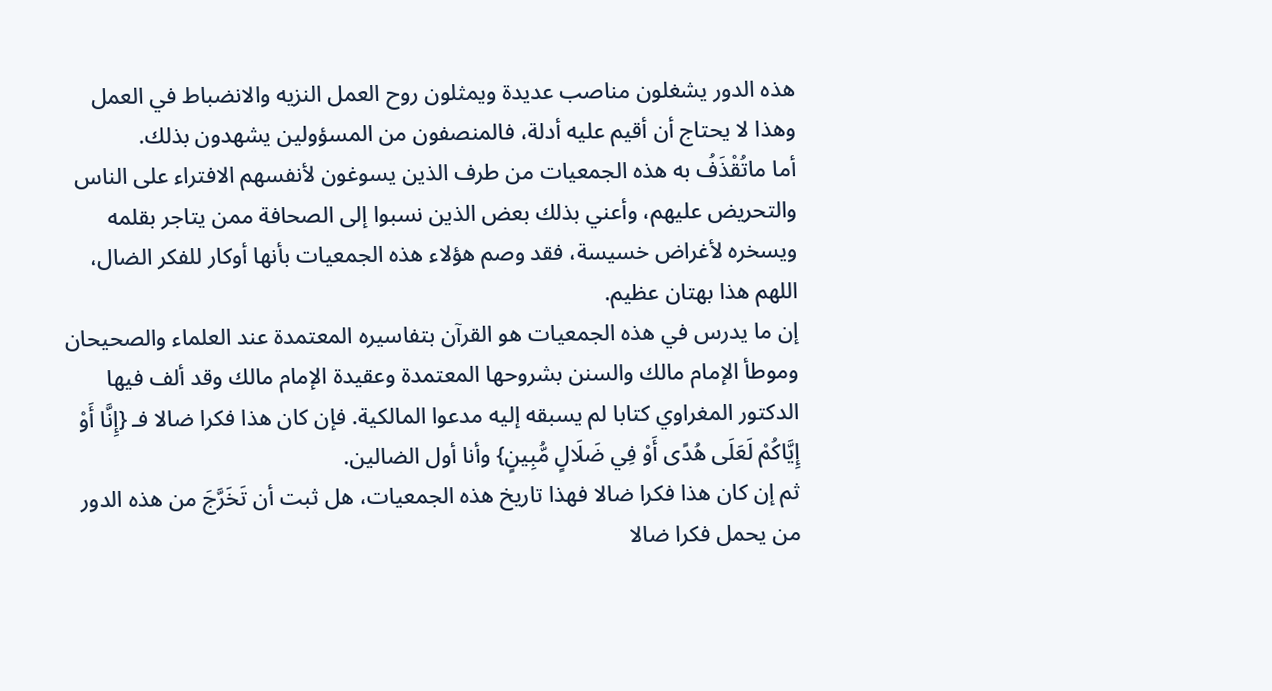هذه الدور يشغلون مناصب عديدة ويمثلون روح العمل النزيه والانضباط في العمل وهذا لا يحتاج أن أقيم عليه أدلة، فالمنصفون من المسؤولين يشهدون بذلك.
أما ماتُقْذَفُ به هذه الجمعيات من طرف الذين يسوغون لأنفسهم الافتراء على الناس والتحريض عليهم، وأعني بذلك بعض الذين نسبوا إلى الصحافة ممن يتاجر بقلمه ويسخره لأغراض خسيسة، فقد وصم هؤلاء هذه الجمعيات بأنها أوكار للفكر الضال، اللهم هذا بهتان عظيم.
إن ما يدرس في هذه الجمعيات هو القرآن بتفاسيره المعتمدة عند العلماء والصحيحان وموطأ الإمام مالك والسنن بشروحها المعتمدة وعقيدة الإمام مالك وقد ألف فيها الدكتور المغراوي كتابا لم يسبقه إليه مدعوا المالكية. فإن كان هذا فكرا ضالا فـ {إِنَّا أَوْ إِيَّاكُمْ لَعَلَى هُدًى أَوْ فِي ضَلَالٍ مُّبِينٍ} وأنا أول الضالين.
ثم إن كان هذا فكرا ضالا فهذا تاريخ هذه الجمعيات، هل ثبت أن تَخَرَّجَ من هذه الدور من يحمل فكرا ضالا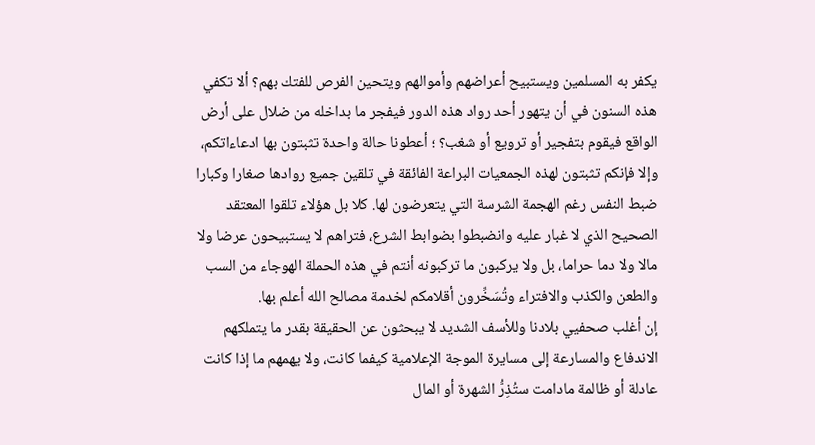يكفر به المسلمين ويستبيح أعراضهم وأموالهم ويتحين الفرص للفتك بهم؟ ألا تكفي هذه السنون في أن يتهور أحد رواد هذه الدور فيفجر ما بداخله من ضلال على أرض الواقع فيقوم بتفجير أو ترويع أو شغب؟ ؛ أعطونا حالة واحدة تثبتون بها ادعاءاتكم، وإلا فإنكم تثبتون لهذه الجمعيات البراعة الفائقة في تلقين جميع روادها صغارا وكبارا ضبط النفس رغم الهجمة الشرسة التي يتعرضون لها. كلا بل هؤلاء تلقوا المعتقد الصحيح الذي لا غبار عليه وانضبطوا بضوابط الشرع، فتراهم لا يستبيحون عرضا ولا مالا ولا دما حراما، بل ولا يركبون ما تركبونه أنتم في هذه الحملة الهوجاء من السب والطعن والكذب والافتراء وتُسَخِّرون أقلامكم لخدمة مصالح الله أعلم بها.
إن أغلب صحفيي بلادنا وللأسف الشديد لا يبحثون عن الحقيقة بقدر ما يتملكهم الاندفاع والمسارعة إلى مسايرة الموجة الإعلامية كيفما كانت، ولا يهمهم ما إذا كانت عادلة أو ظالمة مادامت ستُذِرُّ الشهرة أو المال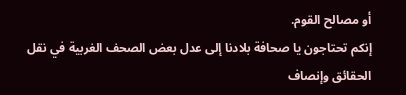أو مصالح القوم.
إنكم تحتاجون يا صحافة بلادنا إلى عدل بعض الصحف الغربية في نقل الحقائق وإنصاف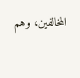المخالفين، وهم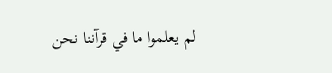لم يعلموا ما في قرآننا نحن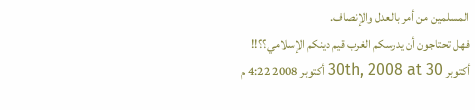المسلمين من أمر بالعدل والإنصاف.
فهل تحتاجون أن يدرسكم الغرب قيم دينكم الإسلامي؟؟!!
أكتوبر 30th, 2008 at 30 أكتوبر 2008 4:22 م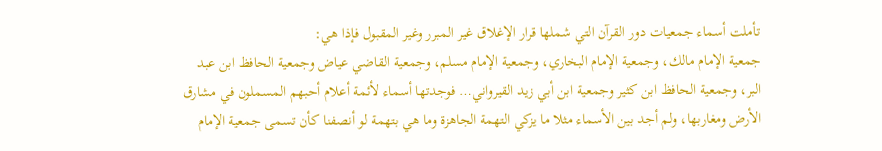تأملت أسماء جمعيات دور القرآن التي شملها قرار الإغلاق غير المبرر وغير المقبول فإذا هي:
جمعية الإمام مالك، وجمعية الإمام البخاري، وجمعية الإمام مسلم، وجمعية القاضي عياض وجمعية الحافظ ابن عبد البر، وجمعية الحافظ ابن كثير وجمعية ابن أبي زيد القيرواني… فوجدتها أسماء لأئمة أعلام أحبهم المسملون في مشارق الأرض ومغاربها، ولم أجد بين الأسماء مثلا ما يزكي التهمة الجاهزة وما هي بتهمة لو أنصفنا كأن تسمى جمعية الإمام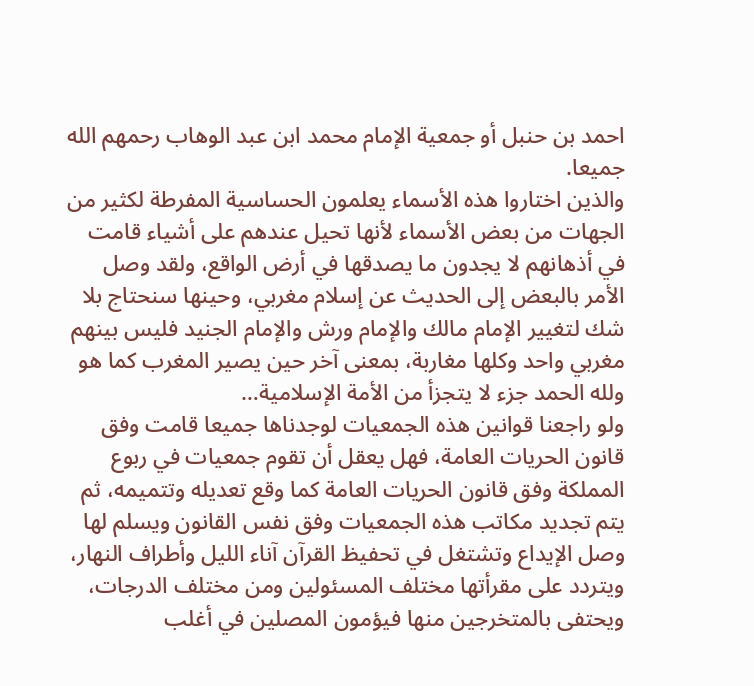احمد بن حنبل أو جمعية الإمام محمد ابن عبد الوهاب رحمهم الله جميعا.
والذين اختاروا هذه الأسماء يعلمون الحساسية المفرطة لكثير من الجهات من بعض الأسماء لأنها تحيل عندهم على أشياء قامت في أذهانهم لا يجدون ما يصدقها في أرض الواقع، ولقد وصل الأمر بالبعض إلى الحديث عن إسلام مغربي، وحينها سنحتاج بلا شك لتغيير الإمام مالك والإمام ورش والإمام الجنيد فليس بينهم مغربي واحد وكلها مغاربة، بمعنى آخر حين يصير المغرب كما هو ولله الحمد جزء لا يتجزأ من الأمة الإسلامية…
ولو راجعنا قوانين هذه الجمعيات لوجدناها جميعا قامت وفق قانون الحريات العامة، فهل يعقل أن تقوم جمعيات في ربوع المملكة وفق قانون الحريات العامة كما وقع تعديله وتتميمه، ثم يتم تجديد مكاتب هذه الجمعيات وفق نفس القانون ويسلم لها وصل الإيداع وتشتغل في تحفيظ القرآن آناء الليل وأطراف النهار، ويتردد على مقرأتها مختلف المسئولين ومن مختلف الدرجات، ويحتفى بالمتخرجين منها فيؤمون المصلين في أغلب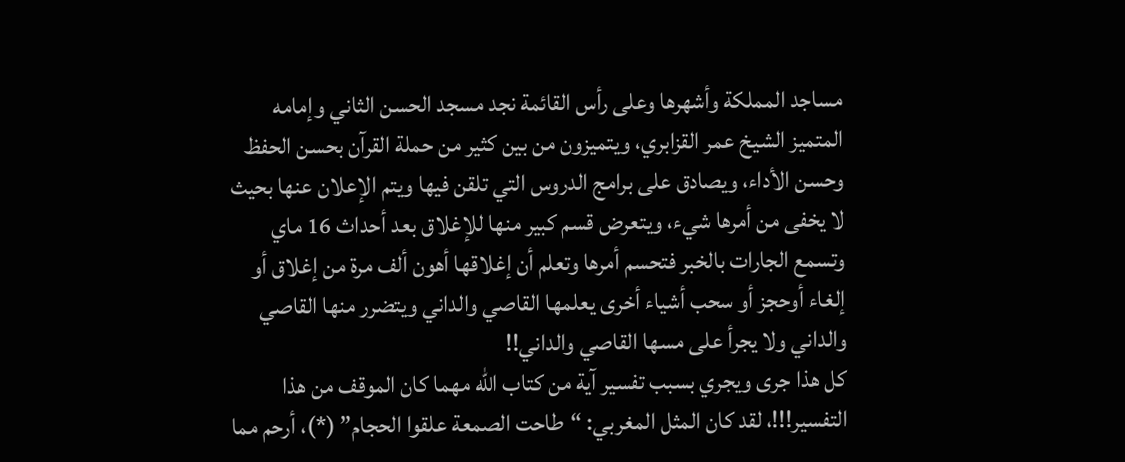مساجد المملكة وأشهرها وعلى رأس القائمة نجد مسجد الحسن الثاني وإمامه المتميز الشيخ عمر القزابري، ويتميزون من بين كثير من حملة القرآن بحسن الحفظ وحسن الأداء، ويصادق على برامج الدروس التي تلقن فيها ويتم الإعلان عنها بحيث لا يخفى من أمرها شيء، ويتعرض قسم كبير منها للإغلاق بعد أحداث 16 ماي وتسمع الجارات بالخبر فتحسم أمرها وتعلم أن إغلاقها أهون ألف مرة من إغلاق أو إلغاء أوحجز أو سحب أشياء أخرى يعلمها القاصي والداني ويتضرر منها القاصي والداني ولا يجرأ على مسها القاصي والداني!!
كل هذا جرى ويجري بسبب تفسير آية من كتاب الله مهما كان الموقف من هذا التفسير!!!، لقد كان المثل المغربي: “طاحت الصمعة علقوا الحجام” (*)، أرحم مما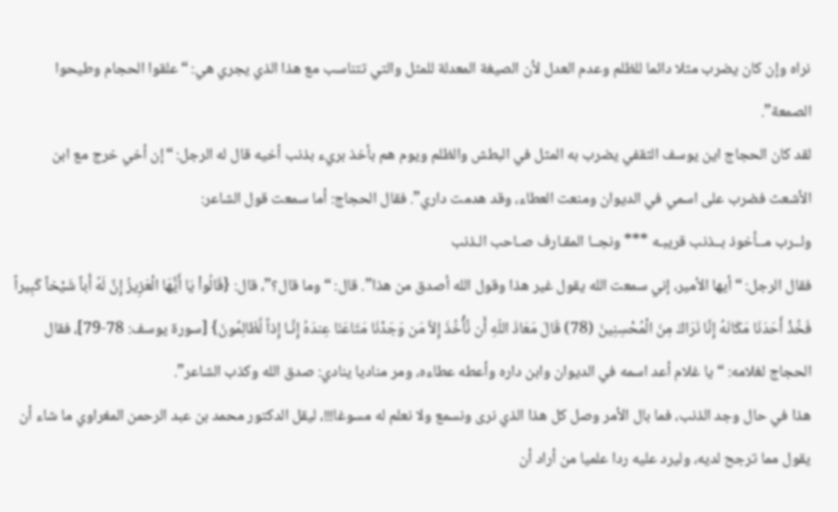نراه وإن كان يضرب مثلا دائما للظلم وعدم العدل لأن الصيغة المعدلة للمثل والتي تتناسب مع هذا الذي يجري هي: “علقوا الحجام وطيحوا الصمعة”.
لقد كان الحجاج اين يوسف الثقفي يضرب به المثل في البطش والظلم ويوم هم بأخذ بريء بذنب أخيه قال له الرجل: “إن أخي خرج مع ابن الأشعث فضرب على اسمي في الديوان ومنعت العطاء، وقد هدمت داري”. فقال الحجاج: أما سمعت قول الشاعر:
ولــرب مــأخوذ بــذنب قريبـه *** ونجــا المقـارف صـاحب الـذنب
فقال الرجل: “أيها الأمير، إني سمعت الله يقول غير هذا وقول الله أصدق من هذا”. قال: “وما قال؟”، قال: {قَالُواْ يَا أَيُّهَا الْعَزِيزُ إِنَّ لَهُ أَباً شَيْخاً كَبِيراً فَخُذْ أَحَدَنَا مَكَانَهُ إِنَّا نَرَاكَ مِنَ الْمُحْسِنِينَ (78) قَالَ مَعَاذَ اللّهِ أَن نَّأْخُذَ إِلاَّ مَن وَجَدْنَا مَتَاعَنَا عِندَهُ إِنَّـا إِذاً لَّظَالِمُونَ} [سورة يوسف: 78-79]، فقال الحجاج لغلامه: “يا غلام أعد اسمه في الديوان وابن داره وأعطه عطاءه، ومر مناديا ينادي: صدق الله وكذب الشاعر”.
هذا في حال وجد الذنب، فما بال الأمر وصل كل هذا الذي نرى ونسمع ولا نعلم له مسوغا!!!، ليقل الدكتور محمد بن عبد الرحمن المغراوي ما شاء أن يقول مما ترجح لديه، وليرد عليه ردا علميا من أراد أن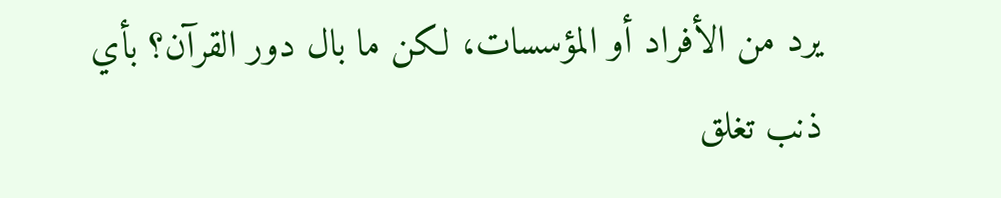يرد من الأفراد أو المؤسسات، لكن ما بال دور القرآن؟ بأي ذنب تغلق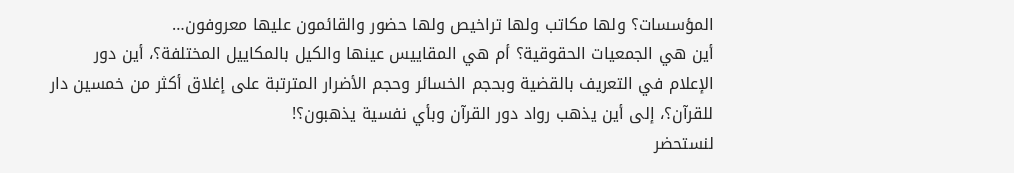المؤسسات؟ ولها مكاتب ولها تراخيص ولها حضور والقائمون عليها معروفون…
أين هي الجمعيات الحقوقية؟ أم هي المقاييس عينها والكيل بالمكاييل المختلفة؟، أين دور الإعلام في التعريف بالقضية وبحجم الخسائر وحجم الأضرار المترتبة على إغلاق أكثر من خمسين دار للقرآن؟، إلى أين يذهب رواد دور القرآن وبأي نفسية يذهبون؟!
لنستحضر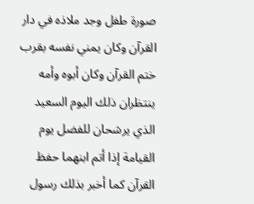صورة طفل وجد ملاذه في دار القرآن وكان يمني نفسه بقرب ختم القرآن وكان أبوه وأمه ينتظران ذلك اليوم السعيد الذي يرشحان للفضل يوم القيامة إذا أتم ابنهما حفظ القرآن كما أخبر بذلك رسول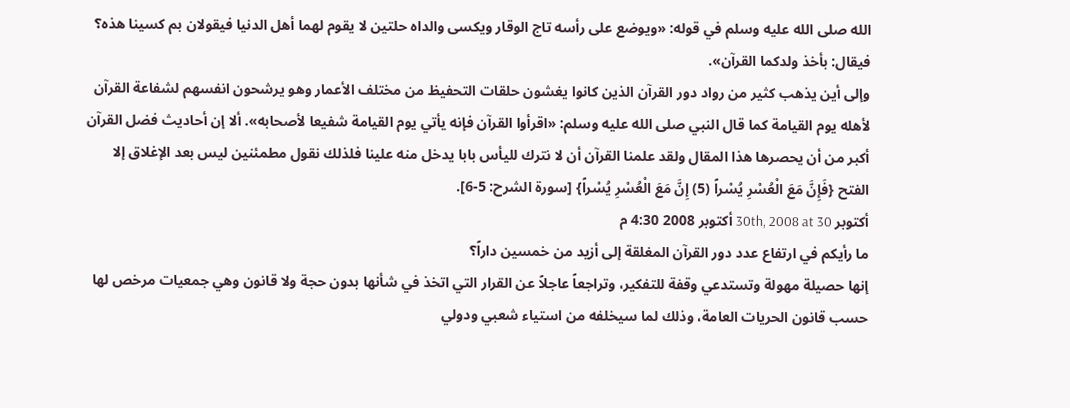الله صلى الله عليه وسلم في قوله: «ويوضع على رأسه تاج الوقار ويكسى والداه حلتين لا يقوم لهما أهل الدنيا فيقولان بم كسينا هذه؟ فيقال: بأخذ ولدكما القرآن».
وإلى أين يذهب كثير من رواد دور القرآن الذين كانوا يغشون حلقات التحفيظ من مختلف الأعمار وهو يرشحون انفسهم لشفاعة القرآن لأهله يوم القيامة كما قال النبي صلى الله عليه وسلم: «اقرأوا القرآن فإنه يأتي يوم القيامة شفيعا لأصحابه». ألا إن أحاديث فضل القرآن أكبر من أن يحصرها هذا المقال ولقد علمنا القرآن أن لا نترك لليأس بابا يدخل منه علينا فلذلك نقول مطمئنين ليس بعد الإغلاق إلا الفتح {فَإِنَّ مَعَ الْعُسْرِ يُسْراً (5) إِنَّ مَعَ الْعُسْرِ يُسْراً} [سورة الشرح: 5-6].
أكتوبر 30th, 2008 at 30 أكتوبر 2008 4:30 م
ما رأيكم في ارتفاع عدد دور القرآن المغلقة إلى أزيد من خمسين داراً؟
إنها حصيلة مهولة وتستدعي وقفة للتفكير، وتراجعاً عاجلاً عن القرار التي اتخذ في شأنها بدون حجة ولا قانون وهي جمعيات مرخص لها حسب قانون الحريات العامة، وذلك لما سيخلفه من استياء شعبي ودولي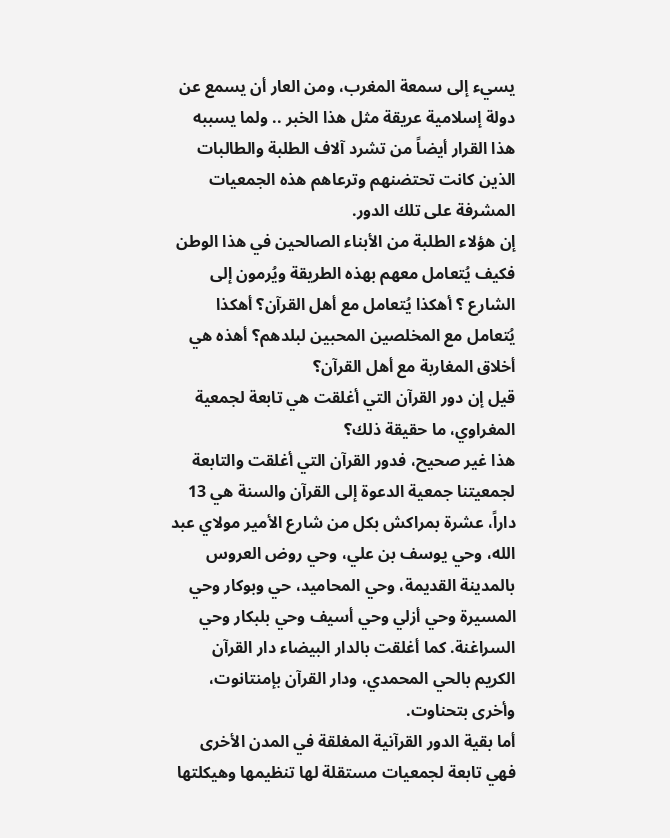يسيء إلى سمعة المغرب، ومن العار أن يسمع عن دولة إسلامية عريقة مثل هذا الخبر .. ولما يسببه هذا القرار أيضاً من تشرد آلاف الطلبة والطالبات الذين كانت تحتضنهم وترعاهم هذه الجمعيات المشرفة على تلك الدور.
إن هؤلاء الطلبة من الأبناء الصالحين في هذا الوطن فكيف يُتعامل معهم بهذه الطريقة ويُرمون إلى الشارع ؟ أهكذا يُتعامل مع أهل القرآن؟ أهكذا يُتعامل مع المخلصين المحبين لبلدهم؟ أهذه هي أخلاق المغاربة مع أهل القرآن؟
قيل إن دور القرآن التي أغلقت هي تابعة لجمعية المغراوي، ما حقيقة ذلك؟
هذا غير صحيح، فدور القرآن التي أغلقت والتابعة لجمعيتنا جمعية الدعوة إلى القرآن والسنة هي 13 داراً، عشرة بمراكش بكل من شارع الأمير مولاي عبد الله، وحي يوسف بن علي، وحي روض العروس بالمدينة القديمة، وحي المحاميد، حي وبوكار وحي المسيرة وحي أزلي وحي أسيف وحي بلبكار وحي السراغنة. كما أغلقت بالدار البيضاء دار القرآن الكريم بالحي المحمدي، ودار القرآن بإمنتانوت، وأخرى بتحناوت.
أما بقية الدور القرآنية المغلقة في المدن الأخرى فهي تابعة لجمعيات مستقلة لها تنظيمها وهيكلتها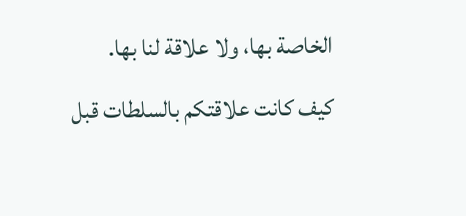الخاصة بها، ولا علاقة لنا بها.
كيف كانت علاقتكم بالسلطات قبل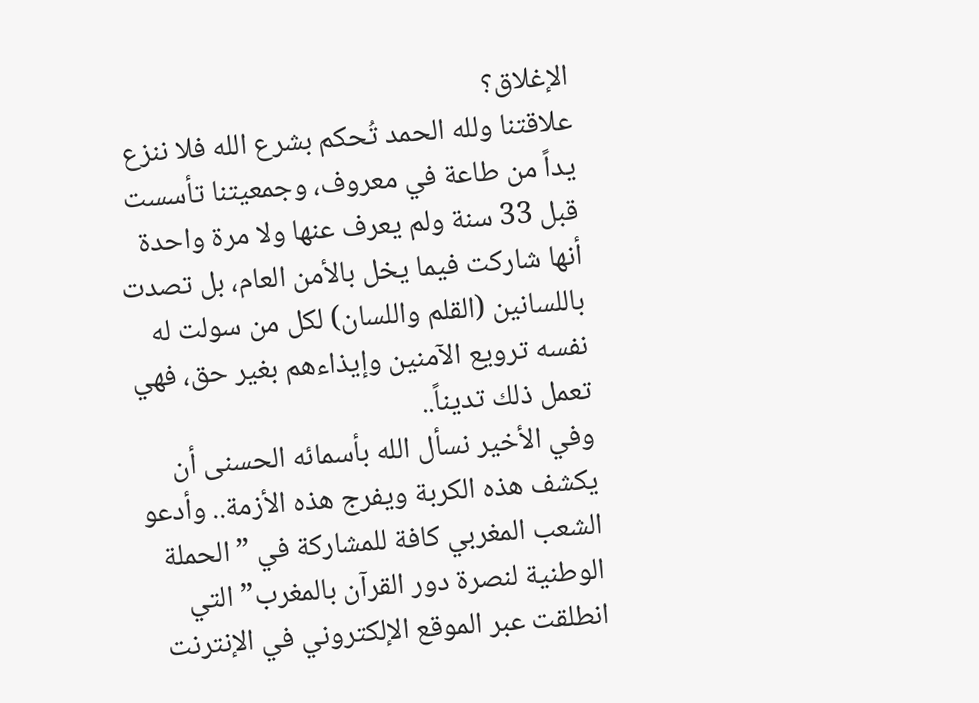الإغلاق؟
علاقتنا ولله الحمد تُحكم بشرع الله فلا ننزع يداً من طاعة في معروف، وجمعيتنا تأسست قبل 33 سنة ولم يعرف عنها ولا مرة واحدة أنها شاركت فيما يخل بالأمن العام، بل تصدت باللسانين (القلم واللسان) لكل من سولت له نفسه ترويع الآمنين وإيذاءهم بغير حق، فهي تعمل ذلك تديناً..
وفي الأخير نسأل الله بأسمائه الحسنى أن يكشف هذه الكربة ويفرج هذه الأزمة.. وأدعو الشعب المغربي كافة للمشاركة في ”الحملة الوطنية لنصرة دور القرآن بالمغرب” التي انطلقت عبر الموقع الإلكتروني في الإنترنت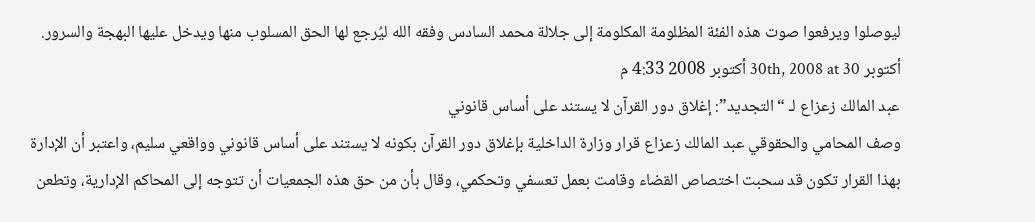ليوصلوا ويرفعوا صوت هذه الفئة المظلومة المكلومة إلى جلالة محمد السادس وفقه الله ليُرجع لها الحق المسلوب منها ويدخل عليها البهجة والسرور.
أكتوبر 30th, 2008 at 30 أكتوبر 2008 4:33 م
عبد المالك زعزاع لـ “التجديد”: إغلاق دور القرآن لا يستند على أساس قانوني
وصف المحامي والحقوقي عبد المالك زعزاع قرار وزارة الداخلية بإغلاق دور القرآن بكونه لا يستند على أساس قانوني وواقعي سليم، واعتبر أن الإدارة بهذا القرار تكون قد سحبت اختصاص القضاء وقامت بعمل تعسفي وتحكمي، وقال بأن من حق هذه الجمعيات أن تتوجه إلى المحاكم الإدارية، وتطعن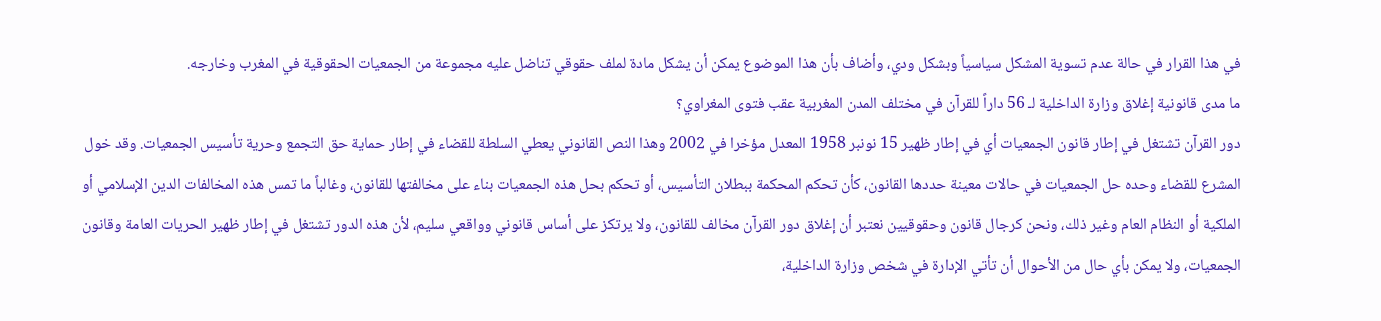في هذا القرار في حالة عدم تسوية المشكل سياسياً وبشكل ودي، وأضاف بأن هذا الموضوع يمكن أن يشكل مادة لملف حقوقي تناضل عليه مجموعة من الجمعيات الحقوقية في المغرب وخارجه.
ما مدى قانونية إغلاق وزارة الداخلية لـ 56 داراً للقرآن في مختلف المدن المغربية عقب فتوى المغراوي؟
دور القرآن تشتغل في إطار قانون الجمعيات أي في إطار ظهير 15 نونبر 1958 المعدل مؤخرا في 2002 وهذا النص القانوني يعطي السلطة للقضاء في إطار حماية حق التجمع وحرية تأسيس الجمعيات. وقد خول المشرع للقضاء وحده حل الجمعيات في حالات معينة حددها القانون، كأن تحكم المحكمة ببطلان التأسيس، أو تحكم بحل هذه الجمعيات بناء على مخالفتها للقانون، وغالباً ما تمس هذه المخالفات الدين الإسلامي أو الملكية أو النظام العام وغير ذلك، ونحن كرجال قانون وحقوقيين نعتبر أن إغلاق دور القرآن مخالف للقانون، ولا يرتكز على أساس قانوني وواقعي سليم، لأن هذه الدور تشتغل في إطار ظهير الحريات العامة وقانون الجمعيات، ولا يمكن بأي حال من الأحوال أن تأتي الإدارة في شخص وزارة الداخلية،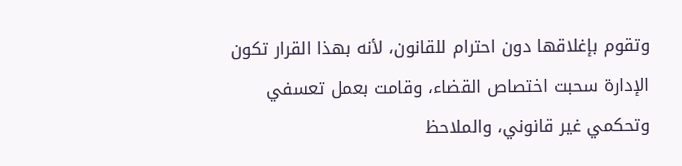وتقوم بإغلاقها دون احترام للقانون، لأنه بهذا القرار تكون الإدارة سحبت اختصاص القضاء، وقامت بعمل تعسفي وتحكمي غير قانوني، والملاحظ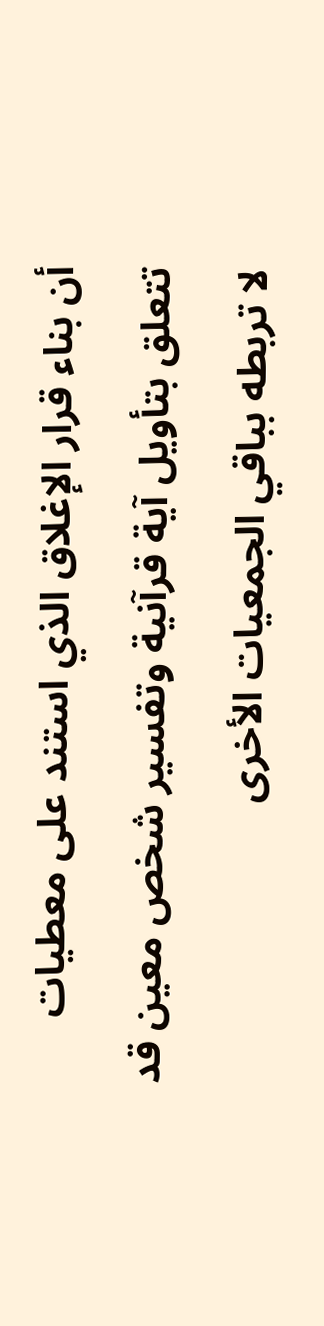أن بناء قرار الإغلاق الذي استند على معطيات تتعلق بتأويل آية قرآنية وتفسير شخص معين قد لا تربطه بباقي الجمعيات الأخرى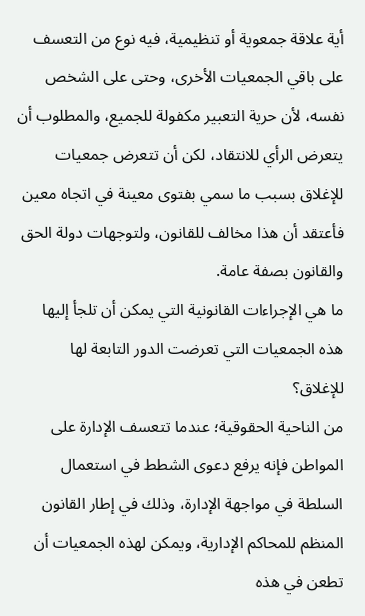أية علاقة جمعوية أو تنظيمية، فيه نوع من التعسف على باقي الجمعيات الأخرى، وحتى على الشخص نفسه، لأن حرية التعبير مكفولة للجميع، والمطلوب أن يتعرض الرأي للانتقاد، لكن أن تتعرض جمعيات للإغلاق بسبب ما سمي بفتوى معينة في اتجاه معين فأعتقد أن هذا مخالف للقانون، ولتوجهات دولة الحق والقانون بصفة عامة.
ما هي الإجراءات القانونية التي يمكن أن تلجأ إليها هذه الجمعيات التي تعرضت الدور التابعة لها للإغلاق؟
من الناحية الحقوقية؛ عندما تتعسف الإدارة على المواطن فإنه يرفع دعوى الشطط في استعمال السلطة في مواجهة الإدارة، وذلك في إطار القانون المنظم للمحاكم الإدارية، ويمكن لهذه الجمعيات أن تطعن في هذه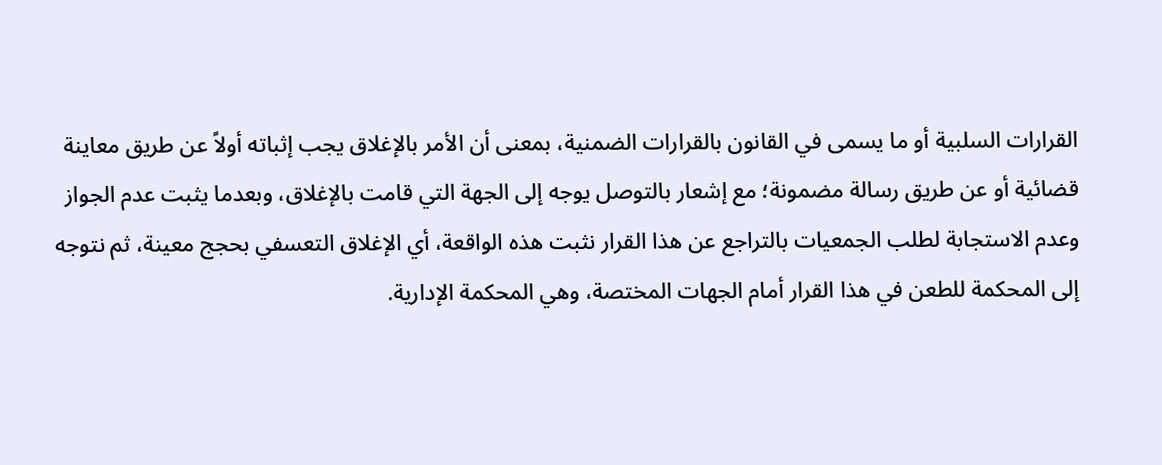القرارات السلبية أو ما يسمى في القانون بالقرارات الضمنية، بمعنى أن الأمر بالإغلاق يجب إثباته أولاً عن طريق معاينة قضائية أو عن طريق رسالة مضمونة؛ مع إشعار بالتوصل يوجه إلى الجهة التي قامت بالإغلاق، وبعدما يثبت عدم الجواز وعدم الاستجابة لطلب الجمعيات بالتراجع عن هذا القرار نثبت هذه الواقعة، أي الإغلاق التعسفي بحجج معينة، ثم نتوجه إلى المحكمة للطعن في هذا القرار أمام الجهات المختصة، وهي المحكمة الإدارية.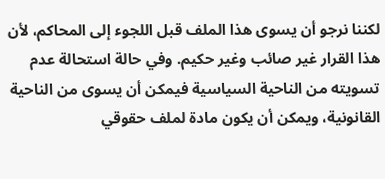لكننا نرجو أن يسوى هذا الملف قبل اللجوء إلى المحاكم، لأن هذا القرار غير صائب وغير حكيم. وفي حالة استحالة عدم تسويته من الناحية السياسية فيمكن أن يسوى من الناحية القانونية، ويمكن أن يكون مادة لملف حقوقي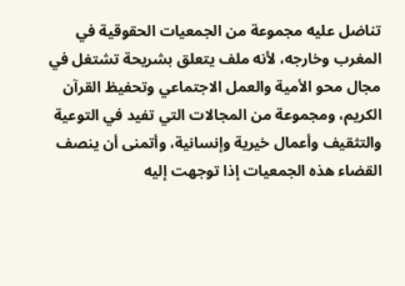تناضل عليه مجموعة من الجمعيات الحقوقية في المغرب وخارجه، لأنه ملف يتعلق بشريحة تشتغل في مجال محو الأمية والعمل الاجتماعي وتحفيظ القرآن الكريم، ومجموعة من المجالات التي تفيد في التوعية والتثقيف وأعمال خيرية وإنسانية، وأتمنى أن ينصف القضاء هذه الجمعيات إذا توجهت إليه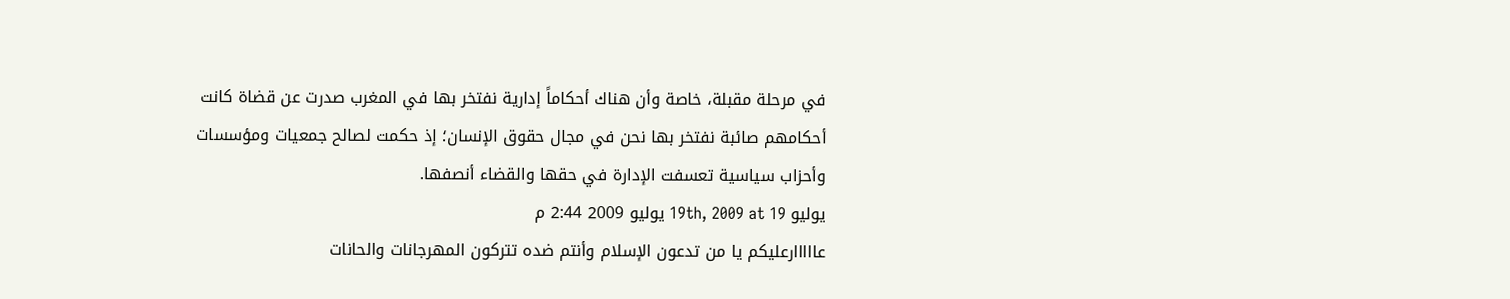في مرحلة مقبلة، خاصة وأن هناك أحكاماً إدارية نفتخر بها في المغرب صدرت عن قضاة كانت أحكامهم صائبة نفتخر بها نحن في مجال حقوق الإنسان؛ إذ حكمت لصالح جمعيات ومؤسسات وأحزاب سياسية تعسفت الإدارة في حقها والقضاء أنصفها.
يوليو 19th, 2009 at 19 يوليو 2009 2:44 م
عااااارعليكم يا من تدعون الإسلام وأنتم ضده تتركون المهرجانات والحانات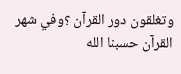وتغلقون دور القرآن ؟وفي شهر القرآن حسبنا الله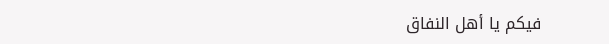فيكم يا أهل النفاق